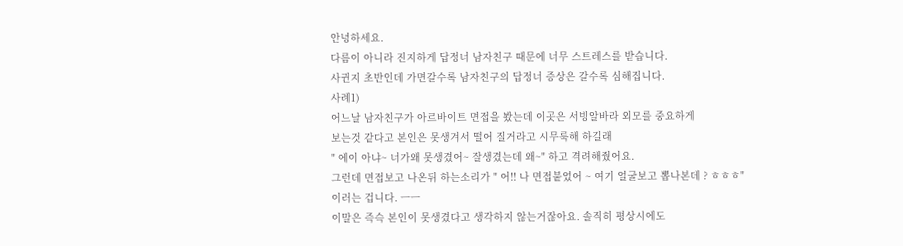안녕하세요.
다름이 아니라 진지하게 답정너 남자친구 때문에 너무 스트레스를 받습니다.
사귄지 초반인데 가면갈수록 남자친구의 답정너 증상은 갈수록 심해집니다.
사례1)
어느날 남자친구가 아르바이트 면접을 봤는데 이곳은 서빙알바라 외모를 중요하게
보는것 같다고 본인은 못생겨서 떨어 질거라고 시무룩해 하길래
" 에이 아냐~ 너가왜 못생겼어~ 잘생겼는데 왜~" 하고 격려해줬어요.
그런데 면접보고 나온뒤 하는소리가 " 어!! 나 면접붙었어 ~ 여기 얼굴보고 뽑나본데 ? ㅎㅎㅎ"
이러는 겁니다. ㅡㅡ
이말은 즉슥 본인이 못생겼다고 생각하지 않는거잖아요. 솔직히 평상시에도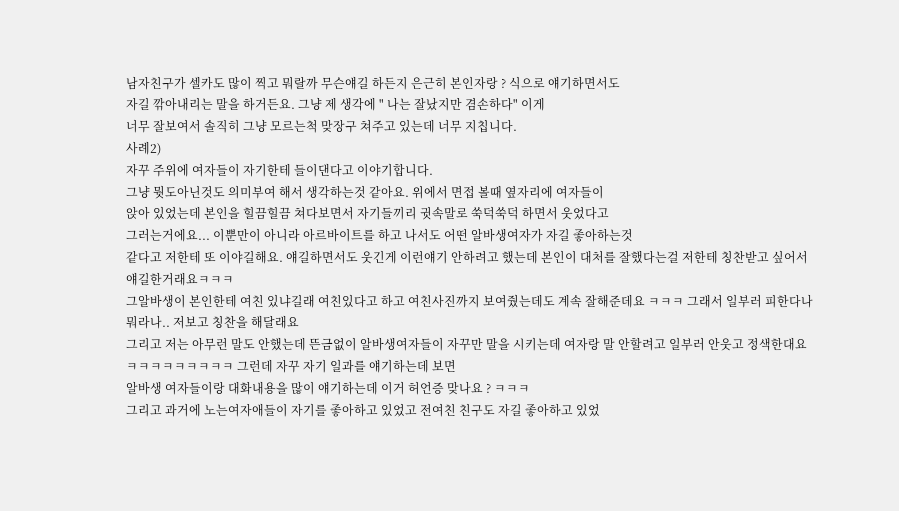남자친구가 셀카도 많이 찍고 뭐랄까 무슨얘길 하든지 은근히 본인자랑 ? 식으로 얘기하면서도
자길 깎아내리는 말을 하거든요. 그냥 제 생각에 " 나는 잘났지만 겸손하다" 이게
너무 잘보여서 솔직히 그냥 모르는척 맞장구 쳐주고 있는데 너무 지칩니다.
사례2)
자꾸 주위에 여자들이 자기한테 들이댄다고 이야기합니다.
그냥 뭣도아닌것도 의미부여 해서 생각하는것 같아요. 위에서 면접 볼때 옆자리에 여자들이
앉아 있었는데 본인을 힐끔힐끔 쳐다보면서 자기들끼리 귓속말로 쑥덕쑥덕 하면서 웃었다고
그러는거에요... 이뿐만이 아니라 아르바이트를 하고 나서도 어떤 알바생여자가 자길 좋아하는것
같다고 저한테 또 이야길해요. 얘길하면서도 웃긴게 이런얘기 안하려고 했는데 본인이 대처를 잘했다는걸 저한테 칭찬받고 싶어서 얘길한거래요ㅋㅋㅋ
그알바생이 본인한테 여친 있냐길래 여친있다고 하고 여친사진까지 보여줬는데도 계속 잘해준데요 ㅋㅋㅋ 그래서 일부러 피한다나 뭐라나.. 저보고 칭찬을 해달래요
그리고 저는 아무런 말도 안했는데 뜬금없이 알바생여자들이 자꾸만 말을 시키는데 여자랑 말 안할려고 일부러 안웃고 정색한대요 ㅋㅋㅋㅋㅋㅋㅋㅋㅋ 그런데 자꾸 자기 일과를 얘기하는데 보면
알바생 여자들이랑 대화내용을 많이 얘기하는데 이거 허언증 맞나요 ? ㅋㅋㅋ
그리고 과거에 노는여자애들이 자기를 좋아하고 있었고 전여친 친구도 자길 좋아하고 있었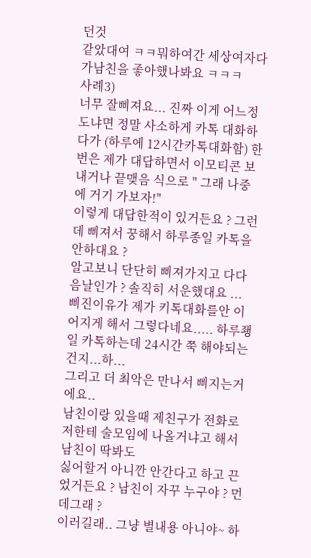던것
같았대여 ㅋㅋ뭐하여간 세상여자다가남친을 좋아했나봐요 ㅋㅋㅋ
사례3)
너무 잘삐져요... 진짜 이게 어느정도냐면 정말 사소하게 카톡 대화하다가 (하루에 12시간카톡대화함) 한번은 제가 대답하면서 이모티콘 보내거나 끝맺음 식으로 " 그래 나중에 거기 가보자!"
이렇게 대답한적이 있거든요 ? 그런데 삐져서 꿍해서 하루종일 카톡을 안하대요 ?
알고보니 단단히 삐져가지고 다다음날인가 ? 솔직히 서운했대요 ... 삐진이유가 제가 키톡대화를안 이어지게 해서 그렇다네요..... 하루좽일 카톡하는데 24시간 쭉 해야되는건지...하...
그리고 더 최악은 만나서 삐지는거에요..
남친이랑 있을때 제친구가 전화로 저한테 술모임에 나올거냐고 해서 남친이 딱봐도
싫어할거 아니깐 안간다고 하고 끈었거든요 ? 남친이 자꾸 누구야 ? 먼데그래 ?
이러길래.. 그냥 별내용 아니야~ 하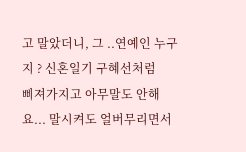고 말았더니, 그 ..연예인 누구지 ? 신혼일기 구혜선처럼
삐져가지고 아무말도 안해요... 말시켜도 얼버무리면서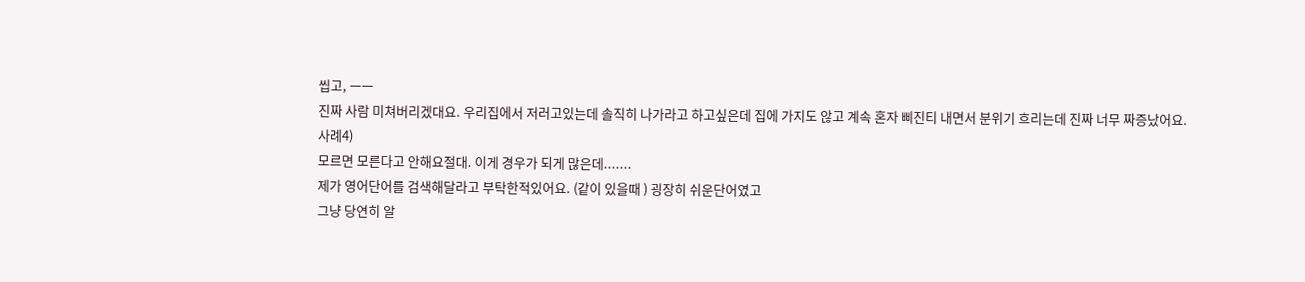씹고, ㅡㅡ
진짜 사람 미쳐버리겠대요. 우리집에서 저러고있는데 솔직히 나가라고 하고싶은데 집에 가지도 않고 계속 혼자 삐진티 내면서 분위기 흐리는데 진짜 너무 짜증났어요.
사례4)
모르면 모른다고 안해요절대. 이게 경우가 되게 많은데.......
제가 영어단어를 검색해달라고 부탁한적있어요. (같이 있을때 ) 굉장히 쉬운단어였고
그냥 당연히 알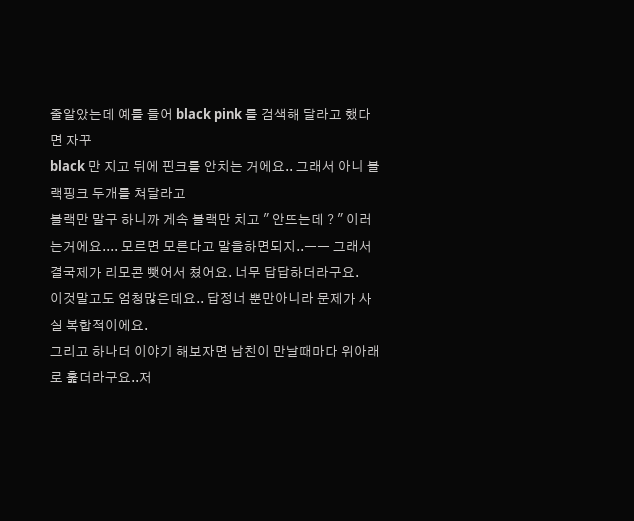줄알았는데 예를 들어 black pink 를 검색해 달라고 했다면 자꾸
black 만 지고 뒤에 핀크를 안치는 거에요.. 그래서 아니 블랙핑크 두개를 쳐달라고
블랙만 말구 하니까 게속 블랙만 치고 " 안뜨는데 ? " 이러는거에요.... 모르면 모른다고 말을하면되지..ㅡㅡ 그래서 결국제가 리모콘 뺏어서 쳤어요. 너무 답답하더라구요.
이것말고도 엄청많은데요.. 답정너 뿐만아니라 문제가 사실 복합적이에요.
그리고 하나더 이야기 해보자면 남친이 만날때마다 위아래로 훑더라구요..저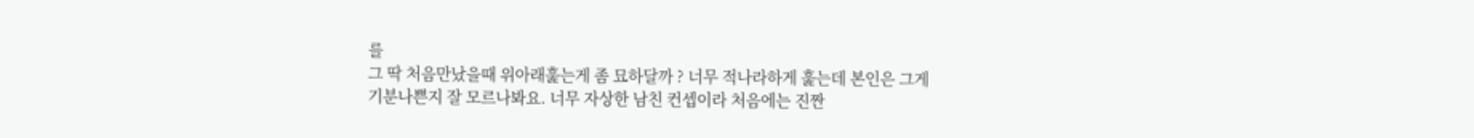를
그 딱 처음만났을때 위아래훑는게 좀 묘하달까 ? 너무 적나라하게 훑는데 본인은 그게
기분나쁜지 잘 모르나봐요. 너무 자상한 남친 컨셉이라 처음에는 진짠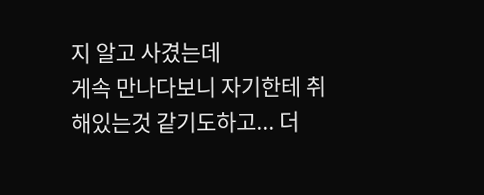지 알고 사겼는데
게속 만나다보니 자기한테 취해있는것 같기도하고... 더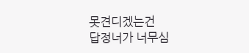못견디겠는건
답정너가 너무심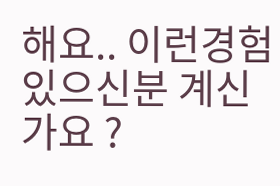해요.. 이런경험 있으신분 계신가요 ?